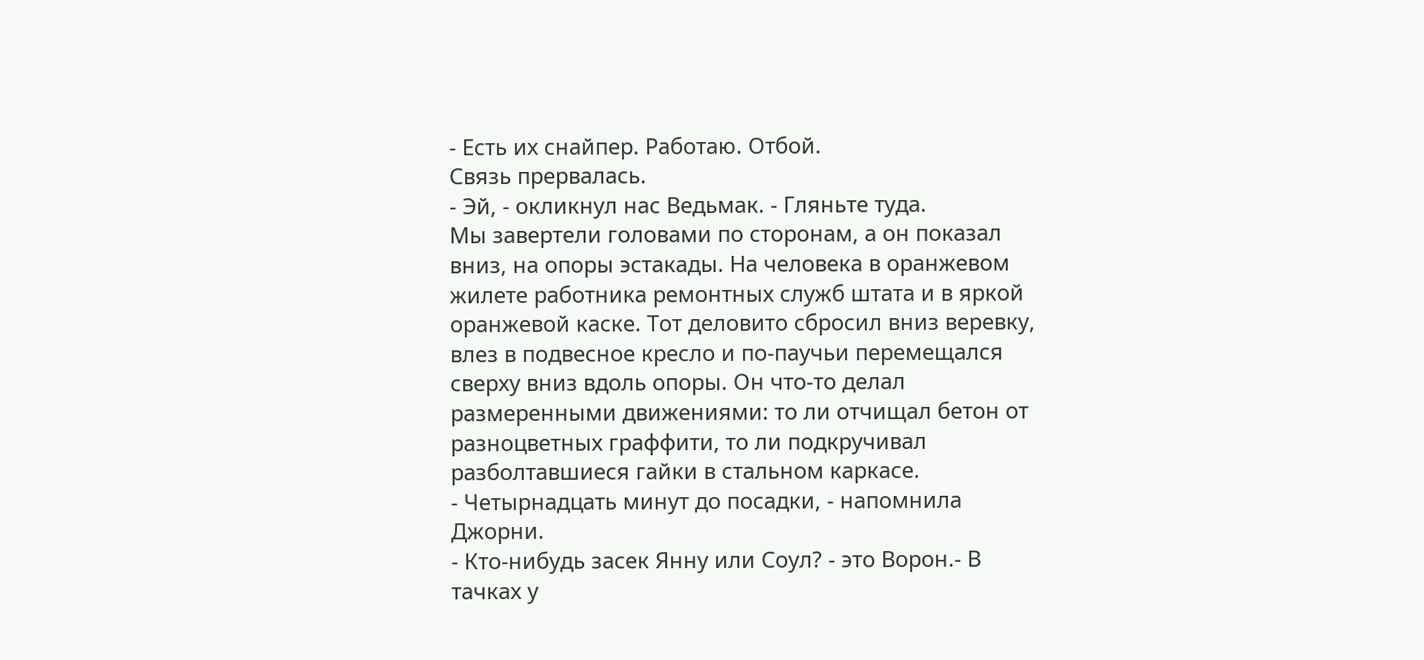- Есть их снайпер. Работаю. Отбой.
Связь прервалась.
- Эй, - окликнул нас Ведьмак. - Гляньте туда.
Мы завертели головами по сторонам, а он показал вниз, на опоры эстакады. На человека в оранжевом жилете работника ремонтных служб штата и в яркой оранжевой каске. Тот деловито сбросил вниз веревку, влез в подвесное кресло и по-паучьи перемещался сверху вниз вдоль опоры. Он что-то делал размеренными движениями: то ли отчищал бетон от разноцветных граффити, то ли подкручивал разболтавшиеся гайки в стальном каркасе.
- Четырнадцать минут до посадки, - напомнила Джорни.
- Кто-нибудь засек Янну или Соул? - это Ворон.- В тачках у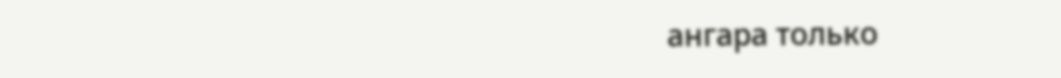ангара только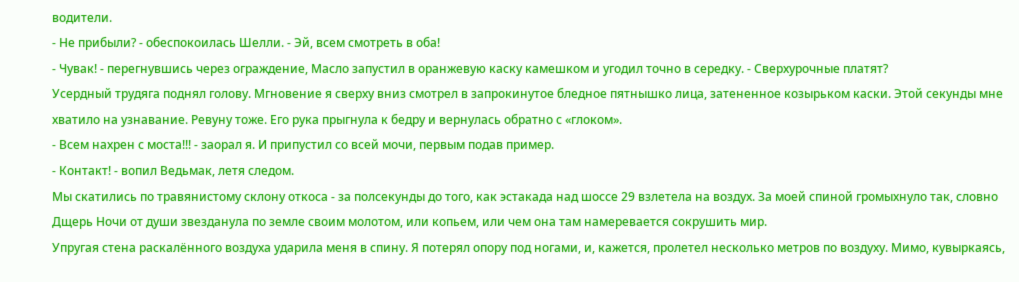водители.
- Не прибыли? - обеспокоилась Шелли. - Эй, всем смотреть в оба!
- Чувак! - перегнувшись через ограждение, Масло запустил в оранжевую каску камешком и угодил точно в середку. - Сверхурочные платят?
Усердный трудяга поднял голову. Мгновение я сверху вниз смотрел в запрокинутое бледное пятнышко лица, затененное козырьком каски. Этой секунды мне хватило на узнавание. Ревуну тоже. Его рука прыгнула к бедру и вернулась обратно с «глоком».
- Всем нахрен с моста!!! - заорал я. И припустил со всей мочи, первым подав пример.
- Контакт! - вопил Ведьмак, летя следом.
Мы скатились по травянистому склону откоса - за полсекунды до того, как эстакада над шоссе 29 взлетела на воздух. За моей спиной громыхнуло так, словно Дщерь Ночи от души звезданула по земле своим молотом, или копьем, или чем она там намеревается сокрушить мир.
Упругая стена раскалённого воздуха ударила меня в спину. Я потерял опору под ногами, и, кажется, пролетел несколько метров по воздуху. Мимо, кувыркаясь,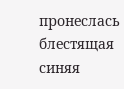пронеслась блестящая синяя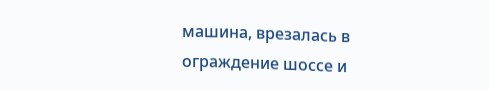машина, врезалась в ограждение шоссе и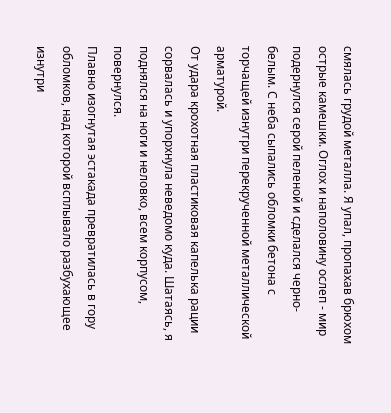смялась грудой металла. Я упал, пропахав брюхом острые камешки. Оглох и наполовину ослеп - мир подернулся серой пеленой и сделался черно-белым. С неба сыпались обломки бетона с торчащей изнутри перекрученной металлической арматурой.
От удара крохотная пластиковая капелька рации сорвалась и упорхнула неведомо куда. Шатаясь, я поднялся на ноги и неловко, всем корпусом, повернулся.
Плавно изогнутая эстакада превратилась в гору обломков, над которой всплывало разбухающее изнутри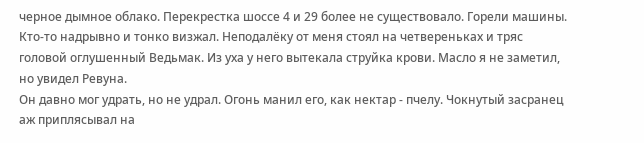черное дымное облако. Перекрестка шоссе 4 и 29 более не существовало. Горели машины. Кто-то надрывно и тонко визжал. Неподалёку от меня стоял на четвереньках и тряс головой оглушенный Ведьмак. Из уха у него вытекала струйка крови. Масло я не заметил, но увидел Ревуна.
Он давно мог удрать, но не удрал. Огонь манил его, как нектар - пчелу. Чокнутый засранец аж приплясывал на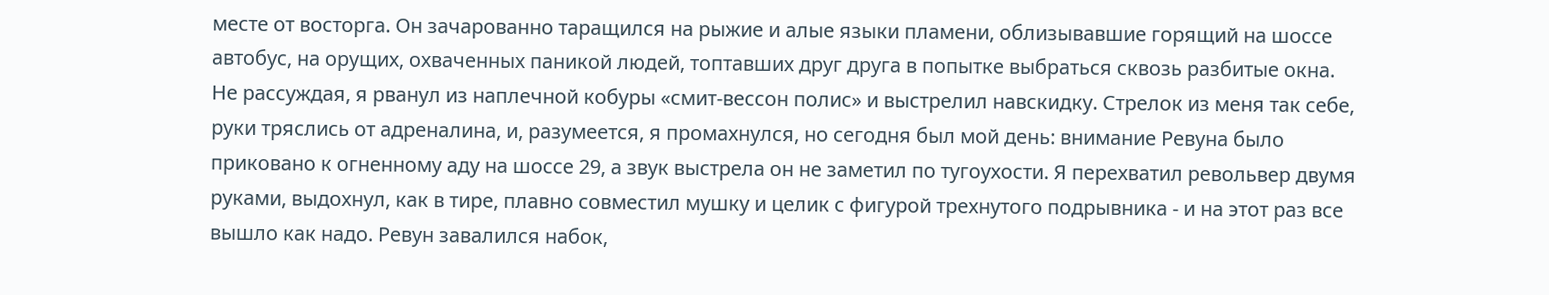месте от восторга. Он зачарованно таращился на рыжие и алые языки пламени, облизывавшие горящий на шоссе автобус, на орущих, охваченных паникой людей, топтавших друг друга в попытке выбраться сквозь разбитые окна.
Не рассуждая, я рванул из наплечной кобуры «смит-вессон полис» и выстрелил навскидку. Стрелок из меня так себе, руки тряслись от адреналина, и, разумеется, я промахнулся, но сегодня был мой день: внимание Ревуна было приковано к огненному аду на шоссе 29, а звук выстрела он не заметил по тугоухости. Я перехватил револьвер двумя руками, выдохнул, как в тире, плавно совместил мушку и целик с фигурой трехнутого подрывника - и на этот раз все вышло как надо. Ревун завалился набок,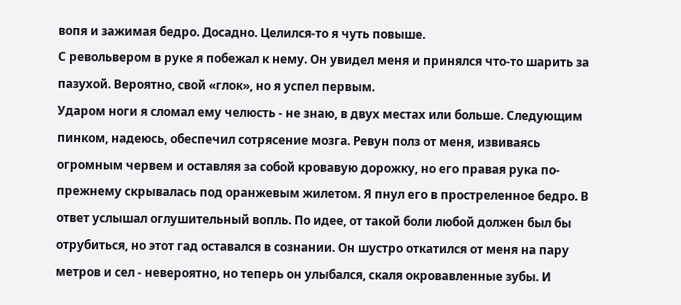вопя и зажимая бедро. Досадно. Целился-то я чуть повыше.
С револьвером в руке я побежал к нему. Он увидел меня и принялся что-то шарить за пазухой. Вероятно, свой «глок», но я успел первым.
Ударом ноги я сломал ему челюсть - не знаю, в двух местах или больше. Следующим пинком, надеюсь, обеспечил сотрясение мозга. Ревун полз от меня, извиваясь огромным червем и оставляя за собой кровавую дорожку, но его правая рука по-прежнему скрывалась под оранжевым жилетом. Я пнул его в простреленное бедро. В ответ услышал оглушительный вопль. По идее, от такой боли любой должен был бы отрубиться, но этот гад оставался в сознании. Он шустро откатился от меня на пару метров и сел - невероятно, но теперь он улыбался, скаля окровавленные зубы. И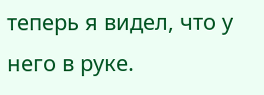теперь я видел, что у него в руке.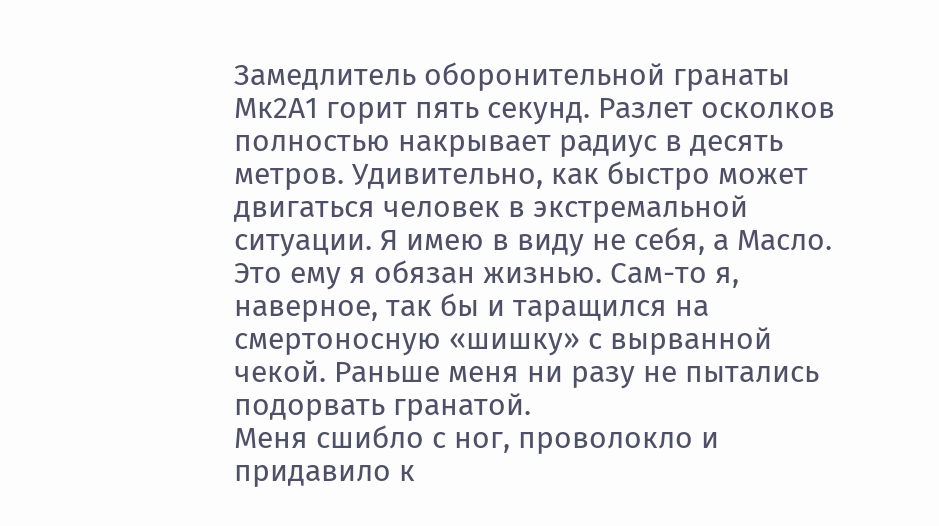Замедлитель оборонительной гранаты Мк2А1 горит пять секунд. Разлет осколков полностью накрывает радиус в десять метров. Удивительно, как быстро может двигаться человек в экстремальной ситуации. Я имею в виду не себя, а Масло. Это ему я обязан жизнью. Сам-то я, наверное, так бы и таращился на смертоносную «шишку» с вырванной чекой. Раньше меня ни разу не пытались подорвать гранатой.
Меня сшибло с ног, проволокло и придавило к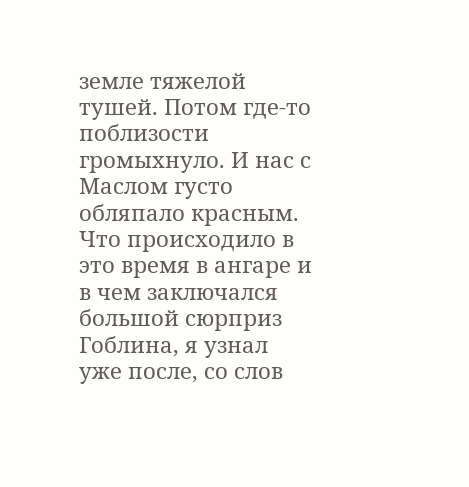земле тяжелой тушей. Потом где-то поблизости громыхнуло. И нас с Маслом густо обляпало красным.
Что происходило в это время в ангаре и в чем заключался большой сюрприз Гоблина, я узнал уже после, со слов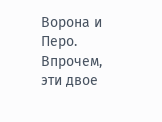Ворона и Перо. Впрочем, эти двое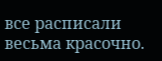все расписали весьма красочно.